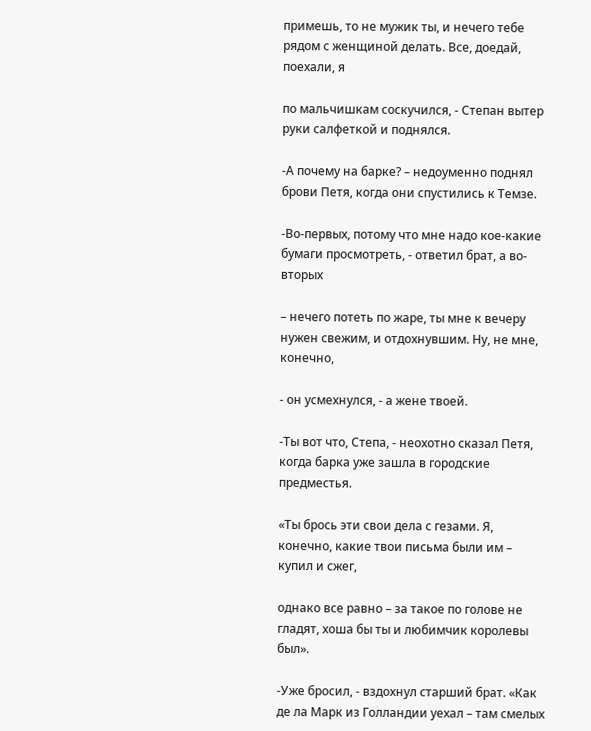примешь, то не мужик ты, и нечего тебе рядом с женщиной делать. Все, доедай, поехали, я

по мальчишкам соскучился, - Степан вытер руки салфеткой и поднялся.

-А почему на барке? – недоуменно поднял брови Петя, когда они спустились к Темзе.

-Во-первых, потому что мне надо кое-какие бумаги просмотреть, - ответил брат, а во-вторых

– нечего потеть по жаре, ты мне к вечеру нужен свежим, и отдохнувшим. Ну, не мне, конечно,

- он усмехнулся, - а жене твоей.

-Ты вот что, Степа, - неохотно сказал Петя, когда барка уже зашла в городские предместья.

«Ты брось эти свои дела с гезами. Я, конечно, какие твои письма были им – купил и сжег,

однако все равно – за такое по голове не гладят, хоша бы ты и любимчик королевы был».

-Уже бросил, - вздохнул старший брат. «Как де ла Марк из Голландии уехал – там смелых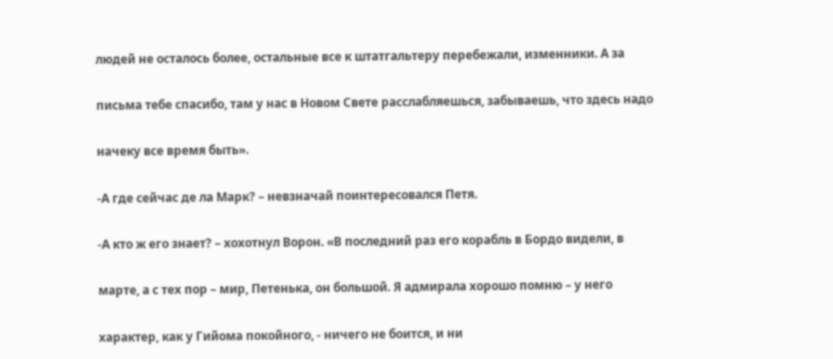людей не осталось более, остальные все к штатгальтеру перебежали, изменники. А за

письма тебе спасибо, там у нас в Новом Свете расслабляешься, забываешь, что здесь надо

начеку все время быть».

-А где сейчас де ла Марк? – невзначай поинтересовался Петя.

-А кто ж его знает? – хохотнул Ворон. «В последний раз его корабль в Бордо видели, в

марте, а с тех пор – мир, Петенька, он большой. Я адмирала хорошо помню – у него

характер, как у Гийома покойного, - ничего не боится, и ни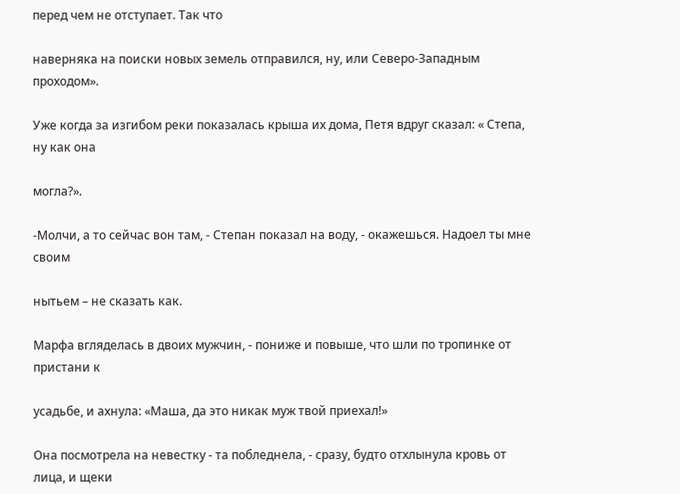перед чем не отступает. Так что

наверняка на поиски новых земель отправился, ну, или Северо-Западным проходом».

Уже когда за изгибом реки показалась крыша их дома, Петя вдруг сказал: « Степа, ну как она

могла?».

-Молчи, а то сейчас вон там, - Степан показал на воду, - окажешься. Надоел ты мне своим

нытьем – не сказать как.

Марфа вгляделась в двоих мужчин, - пониже и повыше, что шли по тропинке от пристани к

усадьбе, и ахнула: «Маша, да это никак муж твой приехал!»

Она посмотрела на невестку - та побледнела, - сразу, будто отхлынула кровь от лица, и щеки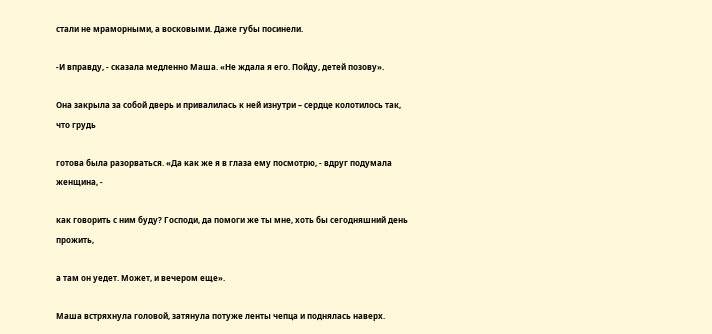стали не мраморными, а восковыми. Даже губы посинели.

-И вправду, - сказала медленно Маша. «Не ждала я его. Пойду, детей позову».

Она закрыла за собой дверь и привалилась к ней изнутри – сердце колотилось так, что грудь

готова была разорваться. «Да как же я в глаза ему посмотрю, - вдруг подумала женщина, -

как говорить с ним буду? Господи, да помоги же ты мне, хоть бы сегодняшний день прожить,

а там он уедет. Может, и вечером еще».

Маша встряхнула головой, затянула потуже ленты чепца и поднялась наверх.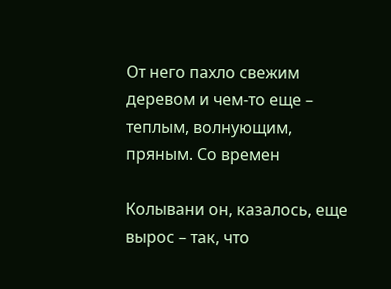От него пахло свежим деревом и чем-то еще – теплым, волнующим, пряным. Со времен

Колывани он, казалось, еще вырос – так, что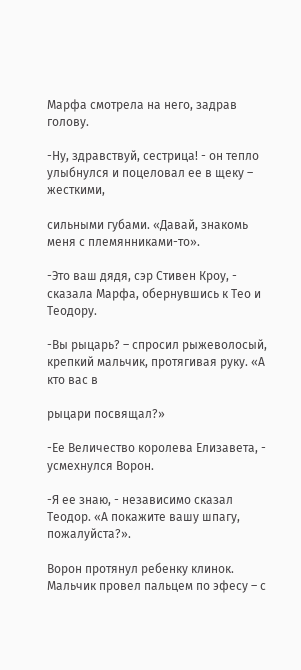Марфа смотрела на него, задрав голову.

-Ну, здравствуй, сестрица! - он тепло улыбнулся и поцеловал ее в щеку – жесткими,

сильными губами. «Давай, знакомь меня с племянниками-то».

-Это ваш дядя, сэр Стивен Кроу, - сказала Марфа, обернувшись к Тео и Теодору.

-Вы рыцарь? – спросил рыжеволосый, крепкий мальчик, протягивая руку. «А кто вас в

рыцари посвящал?»

-Ее Величество королева Елизавета, - усмехнулся Ворон.

-Я ее знаю, - независимо сказал Теодор. «А покажите вашу шпагу, пожалуйста?».

Ворон протянул ребенку клинок. Мальчик провел пальцем по эфесу – с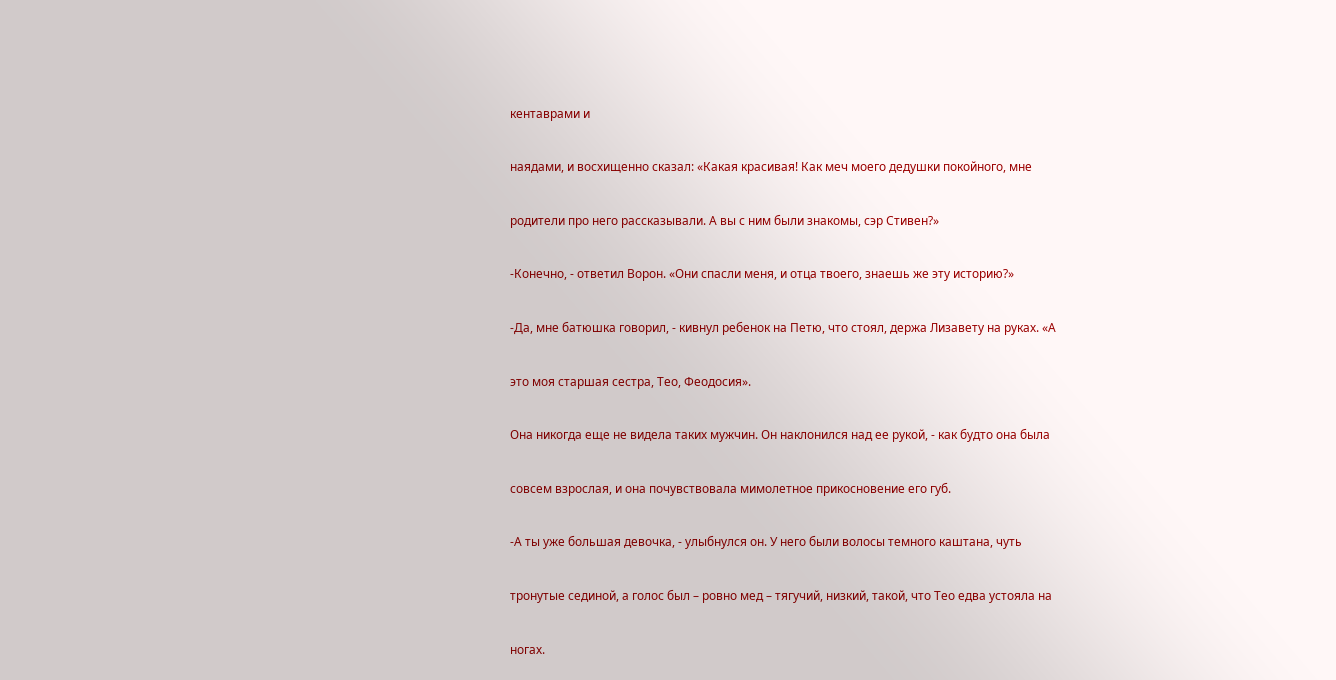кентаврами и

наядами, и восхищенно сказал: «Какая красивая! Как меч моего дедушки покойного, мне

родители про него рассказывали. А вы с ним были знакомы, сэр Стивен?»

-Конечно, - ответил Ворон. «Они спасли меня, и отца твоего, знаешь же эту историю?»

-Да, мне батюшка говорил, - кивнул ребенок на Петю, что стоял, держа Лизавету на руках. «А

это моя старшая сестра, Тео, Феодосия».

Она никогда еще не видела таких мужчин. Он наклонился над ее рукой, - как будто она была

совсем взрослая, и она почувствовала мимолетное прикосновение его губ.

-А ты уже большая девочка, - улыбнулся он. У него были волосы темного каштана, чуть

тронутые сединой, а голос был – ровно мед – тягучий, низкий, такой, что Тео едва устояла на

ногах.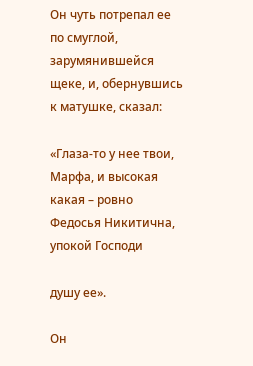Он чуть потрепал ее по смуглой, зарумянившейся щеке, и, обернувшись к матушке, сказал:

«Глаза-то у нее твои, Марфа, и высокая какая – ровно Федосья Никитична, упокой Господи

душу ее».

Он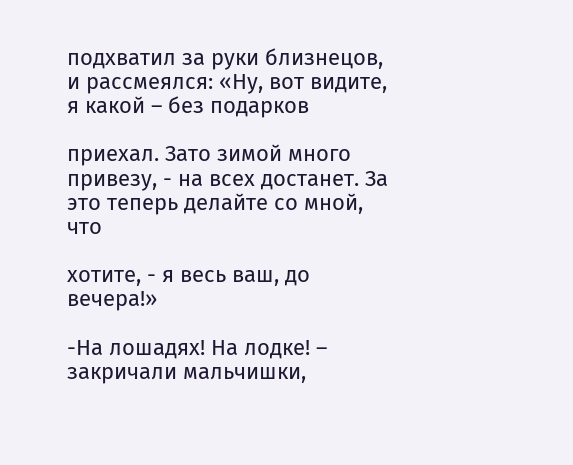подхватил за руки близнецов, и рассмеялся: «Ну, вот видите, я какой – без подарков

приехал. Зато зимой много привезу, - на всех достанет. За это теперь делайте со мной, что

хотите, - я весь ваш, до вечера!»

-На лошадях! На лодке! – закричали мальчишки,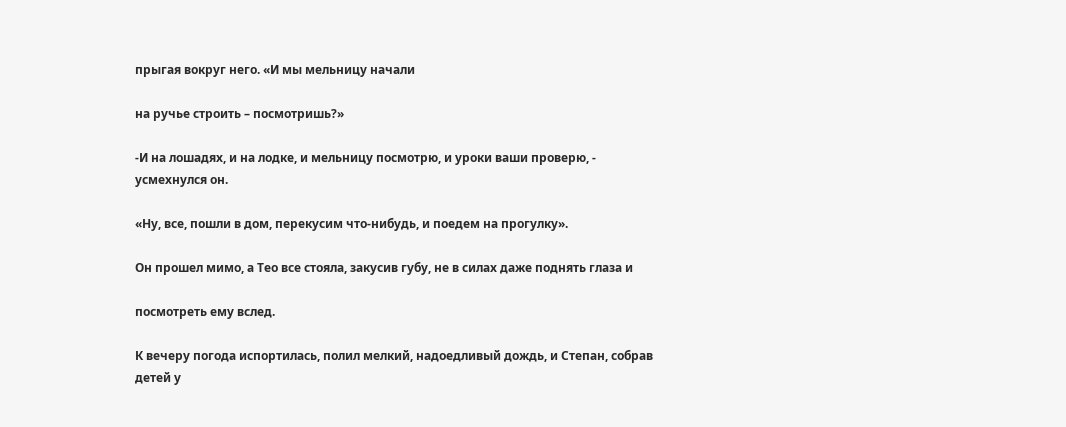прыгая вокруг него. «И мы мельницу начали

на ручье строить – посмотришь?»

-И на лошадях, и на лодке, и мельницу посмотрю, и уроки ваши проверю, - усмехнулся он.

«Ну, все, пошли в дом, перекусим что-нибудь, и поедем на прогулку».

Он прошел мимо, а Тео все стояла, закусив губу, не в силах даже поднять глаза и

посмотреть ему вслед.

К вечеру погода испортилась, полил мелкий, надоедливый дождь, и Степан, собрав детей у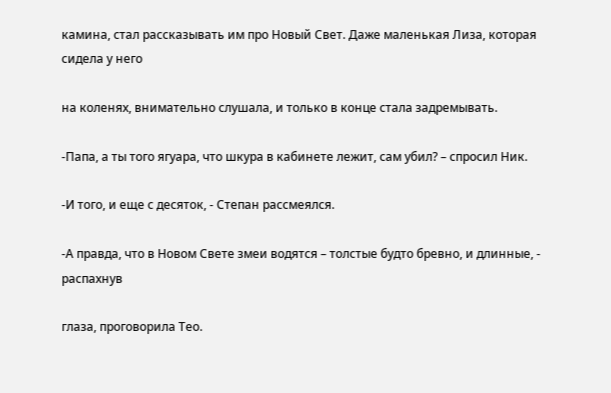камина, стал рассказывать им про Новый Свет. Даже маленькая Лиза, которая сидела у него

на коленях, внимательно слушала, и только в конце стала задремывать.

-Папа, а ты того ягуара, что шкура в кабинете лежит, сам убил? – спросил Ник.

-И того, и еще с десяток, - Степан рассмеялся.

-А правда, что в Новом Свете змеи водятся – толстые будто бревно, и длинные, - распахнув

глаза, проговорила Тео.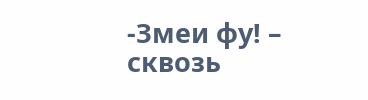-Змеи фу! – сквозь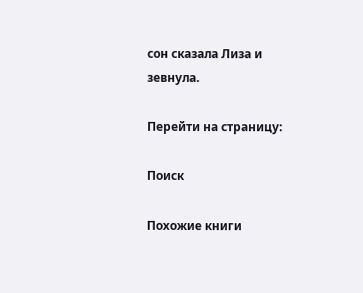сон сказала Лиза и зевнула.

Перейти на страницу:

Поиск

Похожие книги